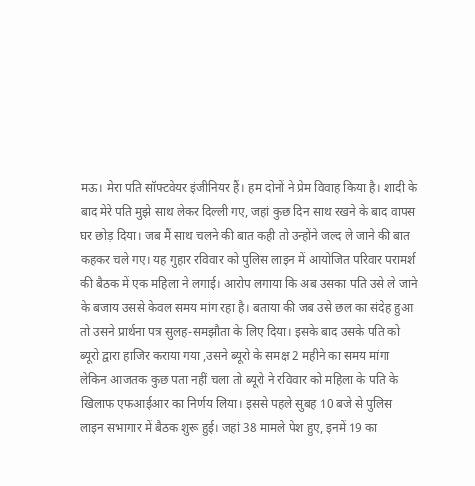मऊ। मेरा पति सॉफ्टवेयर इंजीनियर हैं। हम दोनों ने प्रेम विवाह किया है। शादी के बाद मेरे पति मुझे साथ लेकर दिल्ली गए, जहां कुछ दिन साथ रखने के बाद वापस घर छोड़ दिया। जब मैं साथ चलने की बात कही तो उन्होंने जल्द ले जाने की बात कहकर चले गए। यह गुहार रविवार को पुलिस लाइन में आयोजित परिवार परामर्श की बैठक में एक महिला ने लगाई। आरोप लगाया कि अब उसका पति उसे ले जाने के बजाय उससे केवल समय मांग रहा है। बताया की जब उसे छल का संदेह हुआ तो उसने प्रार्थना पत्र सुलह-समझौता के लिए दिया। इसके बाद उसके पति को ब्यूरो द्वारा हाजिर कराया गया ,उसने ब्यूरो के समक्ष 2 महीने का समय मांगा लेकिन आजतक कुछ पता नहीं चला तो ब्यूरो ने रविवार को महिला के पति के खिलाफ एफआईआर का निर्णय लिया। इससे पहले सुबह 10 बजे से पुलिस लाइन सभागार में बैठक शुरू हुई। जहां 38 मामले पेश हुए, इनमें 19 का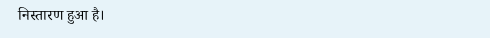निस्तारण हुआ है।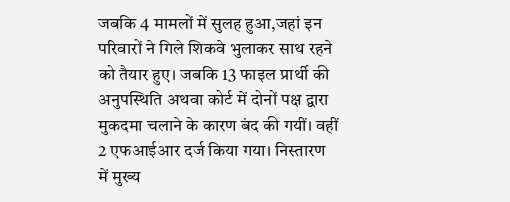जबकि 4 मामलों में सुलह हुआ,जहां इन परिवारों ने गिले शिकवे भुलाकर साथ रहने को तैयार हुए। जबकि 13 फाइल प्रार्थी की अनुपस्थिति अथवा कोर्ट में दोनों पक्ष द्वारा मुकदमा चलाने के कारण बंद की गयीं। वहीं 2 एफआईआर दर्ज किया गया। निस्तारण में मुख्य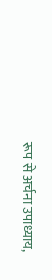रूप से अर्चना उपाध्याय,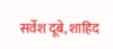सर्वेश दूबे, शाहिद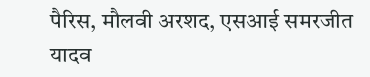पैरिस, मौलवी अरशद, एसआई समरजीत यादव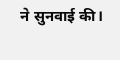ने सुनवाई की।